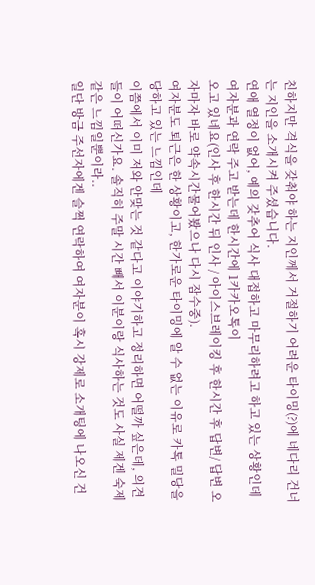친하지만 격식을 갖춰야 하는 지인께서 거절하기 어려운 타이밍(?)에 네다리 건너는 지인을 소개시켜 주셨습니다.
연애 열정이 없어, 예의 갖추어 식사 대접하고 마무리하려고 하고 있는 상황인데 여자분과 연락 주고 받는데 한시간에 1카카오톡이
오고 있네요(인사 후 한시간 뒤 인사 / 아이스브레이킹 후 한시간 후 답변/ 답변 오자마자 바로 약속시간물어봤으나 다시 잠수중).
여자분도 퇴근은 한 상황이고, 한가로운 타이밍에 알 수 없는 이유로 카톡 밀당을 당하고 있는 느낌인데
이쯤에서 이미 저와 안맞는 것 같다고 이야기하고 정리하면 어떨까 싶은데, 의견들이 어떠신가요. 솔직히 주말 시간 빼서 이분이랑 식사하는 것도 사실 제겐 숙제같은 느낌일뿐이라..
일단 방금 주선자에겐 슬쩍 연락하여 여자분이 혹시 강제로 소개팅에 나오신 건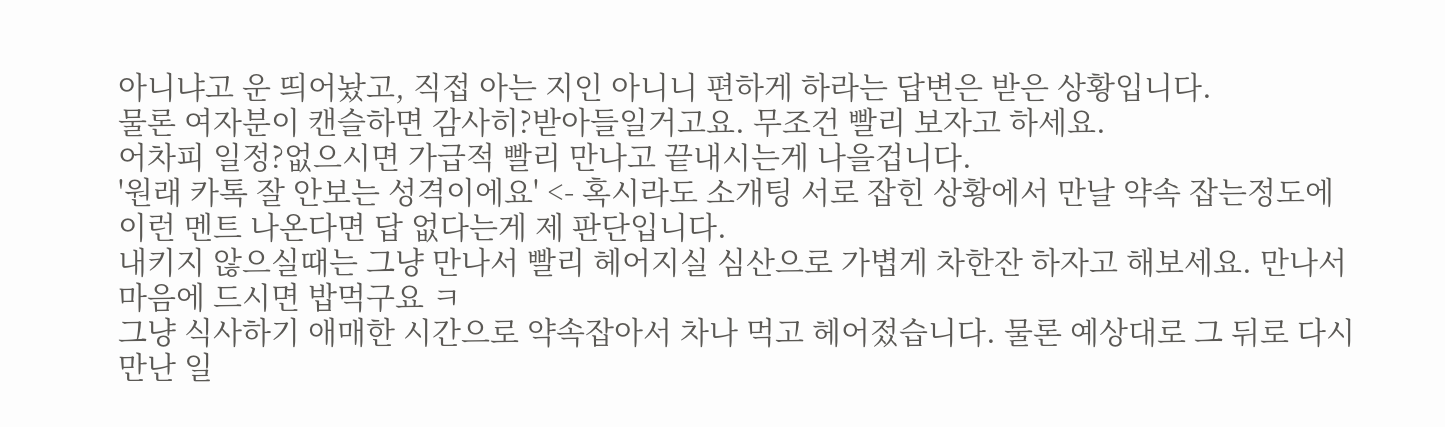아니냐고 운 띄어놨고, 직접 아는 지인 아니니 편하게 하라는 답변은 받은 상황입니다.
물론 여자분이 캔슬하면 감사히?받아들일거고요. 무조건 빨리 보자고 하세요.
어차피 일정?없으시면 가급적 빨리 만나고 끝내시는게 나을겁니다.
'원래 카톡 잘 안보는 성격이에요' <- 혹시라도 소개팅 서로 잡힌 상황에서 만날 약속 잡는정도에 이런 멘트 나온다면 답 없다는게 제 판단입니다.
내키지 않으실때는 그냥 만나서 빨리 헤어지실 심산으로 가볍게 차한잔 하자고 해보세요. 만나서 마음에 드시면 밥먹구요 ㅋ
그냥 식사하기 애매한 시간으로 약속잡아서 차나 먹고 헤어젔습니다. 물론 예상대로 그 뒤로 다시 만난 일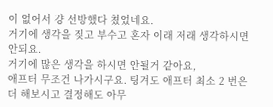이 없어서 걍 선방했다 쳤었네요.
거기에 생각을 짖고 부수고 혼자 이래 저래 생각하시면 안되요.
거기에 많은 생각을 하시면 안될거 같아요,
애프터 무조건 나가시구요. 팅겨도 애프터 최소 2 번은 더 해보시고 결정해도 아무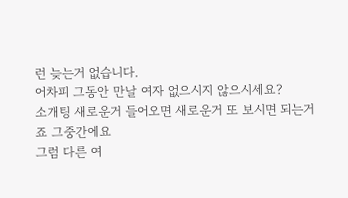런 늦는거 없습니다.
어차피 그동안 만날 여자 없으시지 않으시세요?
소개팅 새로운거 들어오면 새로운거 또 보시면 되는거죠 그중간에요
그럼 다른 여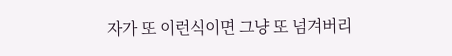자가 또 이런식이면 그냥 또 넘겨버리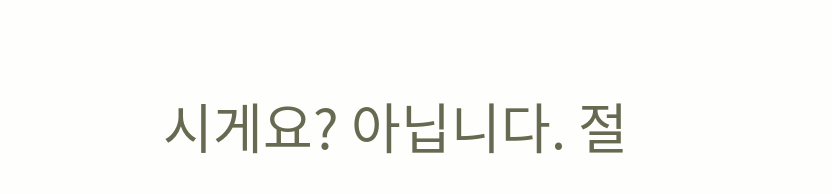시게요? 아닙니다. 절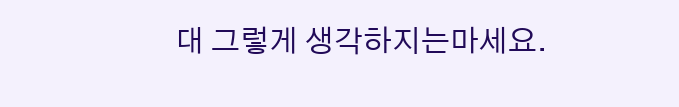대 그렇게 생각하지는마세요.